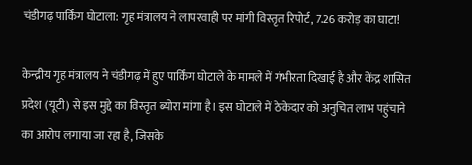चंडीगढ़ पार्किंग घोटाला: गृह मंत्रालय ने लापरवाही पर मांगी विस्तृत रिपोर्ट, 7.26 करोड़ का घाटा!

केन्द्रीय गृह मंत्रालय ने चंडीगढ़ में हुए पार्किंग घोटाले के मामले में गंभीरता दिखाई है और केंद्र शासित प्रदेश (यूटी) से इस मुद्दे का विस्तृत ब्योरा मांगा है। इस घोटाले में ठेकेदार को अनुचित लाभ पहुंचाने का आरोप लगाया जा रहा है, जिसके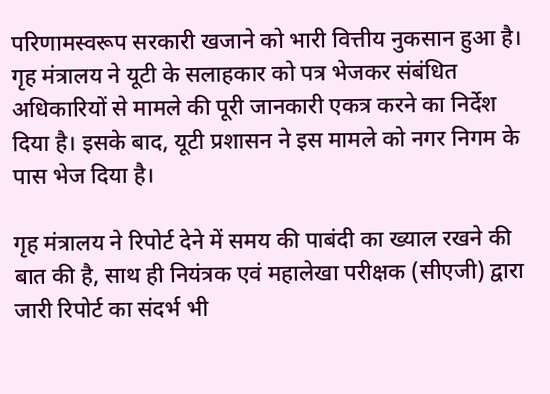परिणामस्वरूप सरकारी खजाने को भारी वित्तीय नुकसान हुआ है। गृह मंत्रालय ने यूटी के सलाहकार को पत्र भेजकर संबंधित अधिकारियों से मामले की पूरी जानकारी एकत्र करने का निर्देश दिया है। इसके बाद, यूटी प्रशासन ने इस मामले को नगर निगम के पास भेज दिया है।

गृह मंत्रालय ने रिपोर्ट देने में समय की पाबंदी का ख्याल रखने की बात की है, साथ ही नियंत्रक एवं महालेखा परीक्षक (सीएजी) द्वारा जारी रिपोर्ट का संदर्भ भी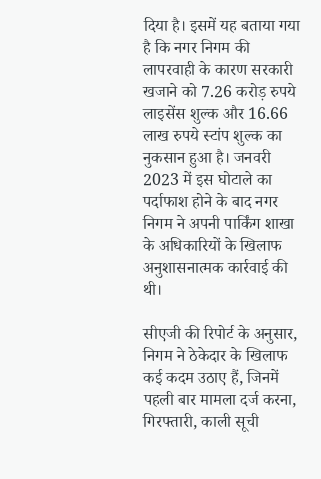दिया है। इसमें यह बताया गया है कि नगर निगम की लापरवाही के कारण सरकारी खजाने को 7.26 करोड़ रुपये लाइसेंस शुल्क और 16.66 लाख रुपये स्टांप शुल्क का नुकसान हुआ है। जनवरी 2023 में इस घोटाले का पर्दाफाश होने के बाद नगर निगम ने अपनी पार्किंग शाखा के अधिकारियों के खिलाफ अनुशासनात्मक कार्रवाई की थी।

सीएजी की रिपोर्ट के अनुसार, निगम ने ठेकेदार के खिलाफ कई कदम उठाए हैं, जिनमें पहली बार मामला दर्ज करना, गिरफ्तारी, काली सूची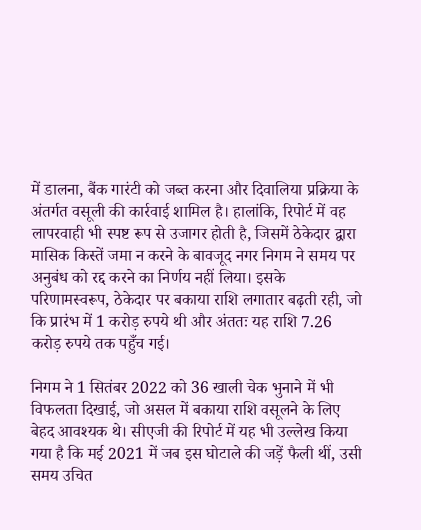में डालना, बैंक गारंटी को जब्त करना और दिवालिया प्रक्रिया के अंतर्गत वसूली की कार्रवाई शामिल है। हालांकि, रिपोर्ट में वह लापरवाही भी स्पष्ट रूप से उजागर होती है, जिसमें ठेकेदार द्वारा मासिक किस्तें जमा न करने के बावजूद नगर निगम ने समय पर अनुबंध को रद्द करने का निर्णय नहीं लिया। इसके परिणामस्वरूप, ठेकेदार पर बकाया राशि लगातार बढ़ती रही, जो कि प्रारंभ में 1 करोड़ रुपये थी और अंततः यह राशि 7.26 करोड़ रुपये तक पहुँच गई।

निगम ने 1 सितंबर 2022 को 36 खाली चेक भुनाने में भी विफलता दिखाई, जो असल में बकाया राशि वसूलने के लिए बेहद आवश्यक थे। सीएजी की रिपोर्ट में यह भी उल्लेख किया गया है कि मई 2021 में जब इस घोटाले की जड़ें फैली थीं, उसी समय उचित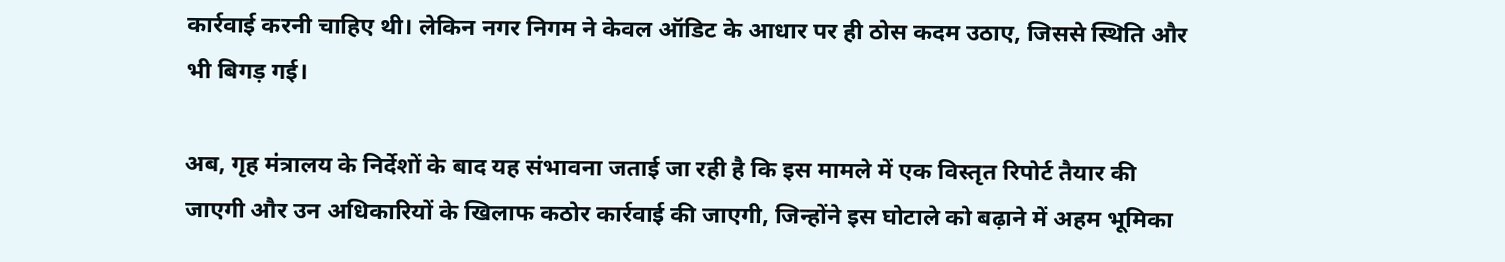कार्रवाई करनी चाहिए थी। लेकिन नगर निगम ने केवल ऑडिट के आधार पर ही ठोस कदम उठाए, जिससे स्थिति और भी बिगड़ गई।

अब, गृह मंत्रालय के निर्देशों के बाद यह संभावना जताई जा रही है कि इस मामले में एक विस्तृत रिपोर्ट तैयार की जाएगी और उन अधिकारियों के खिलाफ कठोर कार्रवाई की जाएगी, जिन्होंने इस घोटाले को बढ़ाने में अहम भूमिका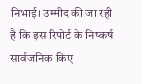निभाई। उम्मीद की जा रही है कि इस रिपोर्ट के निष्कर्ष सार्वजनिक किए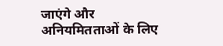जाएंगे और अनियमितताओं के लिए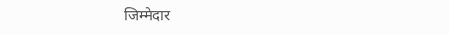जिम्मेदार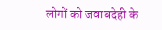लोगों को जवाबदेही के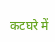कटघरे में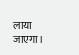लाया जाएगा।